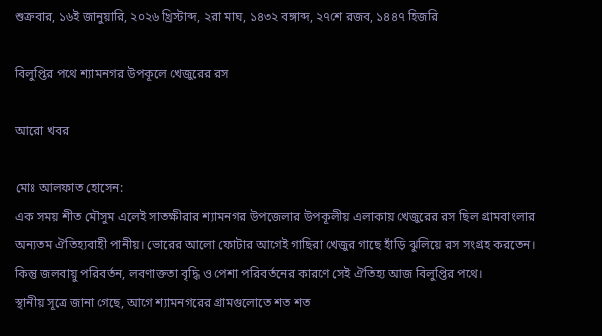শুক্রবার, ১৬ই জানুয়ারি, ২০২৬ খ্রিস্টাব্দ, ২রা মাঘ, ১৪৩২ বঙ্গাব্দ, ২৭শে রজব, ১৪৪৭ হিজরি

বিলুপ্তির পথে শ্যামনগর উপকূলে খেজুরের রস

আরো খবর

মোঃ আলফাত হোসেন:
এক সময় শীত মৌসুম এলেই সাতক্ষীরার শ্যামনগর উপজেলার উপকূলীয় এলাকায় খেজুরের রস ছিল গ্রামবাংলার অন্যতম ঐতিহ্যবাহী পানীয়। ভোরের আলো ফোটার আগেই গাছিরা খেজুর গাছে হাঁড়ি ঝুলিয়ে রস সংগ্রহ করতেন। কিন্তু জলবায়ু পরিবর্তন, লবণাক্ততা বৃদ্ধি ও পেশা পরিবর্তনের কারণে সেই ঐতিহ্য আজ বিলুপ্তির পথে।
স্থানীয় সূত্রে জানা গেছে, আগে শ্যামনগরের গ্রামগুলোতে শত শত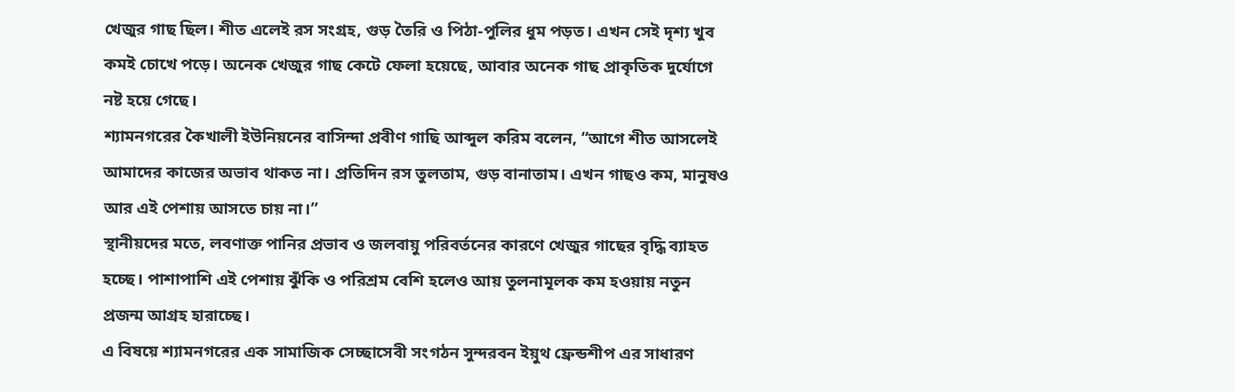খেজুর গাছ ছিল। শীত এলেই রস সংগ্রহ, গুড় তৈরি ও পিঠা-পুলির ধুম পড়ত। এখন সেই দৃশ্য খুব কমই চোখে পড়ে। অনেক খেজুর গাছ কেটে ফেলা হয়েছে, আবার অনেক গাছ প্রাকৃতিক দুর্যোগে নষ্ট হয়ে গেছে।
শ্যামনগরের কৈখালী ইউনিয়নের বাসিন্দা প্রবীণ গাছি আব্দুল করিম বলেন, “আগে শীত আসলেই আমাদের কাজের অভাব থাকত না। প্রতিদিন রস তুলতাম, গুড় বানাতাম। এখন গাছও কম, মানুষও আর এই পেশায় আসতে চায় না।”
স্থানীয়দের মতে, লবণাক্ত পানির প্রভাব ও জলবায়ু পরিবর্তনের কারণে খেজুর গাছের বৃদ্ধি ব্যাহত হচ্ছে। পাশাপাশি এই পেশায় ঝুঁকি ও পরিশ্রম বেশি হলেও আয় তুলনামূলক কম হওয়ায় নতুন প্রজন্ম আগ্রহ হারাচ্ছে।
এ বিষয়ে শ্যামনগরের এক সামাজিক সেচ্ছাসেবী সংগঠন সুন্দরবন ইয়ুথ ফ্রেন্ডশীপ এর সাধারণ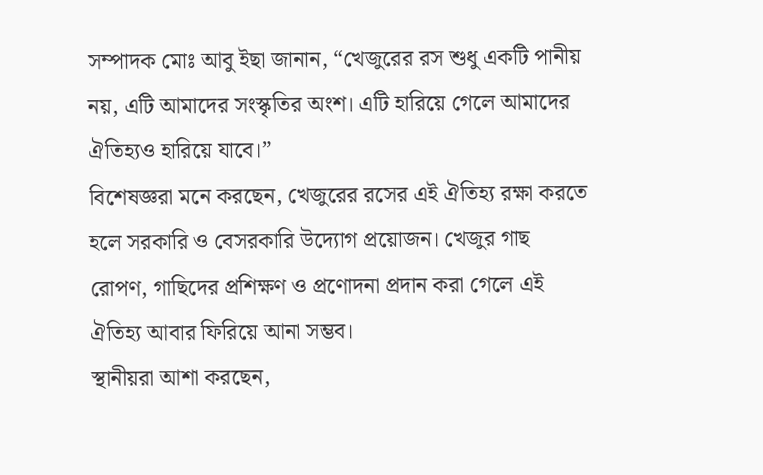সম্পাদক মোঃ আবু ইছা জানান, “খেজুরের রস শুধু একটি পানীয় নয়, এটি আমাদের সংস্কৃতির অংশ। এটি হারিয়ে গেলে আমাদের ঐতিহ্যও হারিয়ে যাবে।”
বিশেষজ্ঞরা মনে করছেন, খেজুরের রসের এই ঐতিহ্য রক্ষা করতে হলে সরকারি ও বেসরকারি উদ্যোগ প্রয়োজন। খেজুর গাছ রোপণ, গাছিদের প্রশিক্ষণ ও প্রণোদনা প্রদান করা গেলে এই ঐতিহ্য আবার ফিরিয়ে আনা সম্ভব।
স্থানীয়রা আশা করছেন,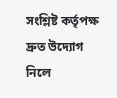সংশ্লিষ্ট কর্তৃপক্ষ দ্রুত উদ্যোগ নিলে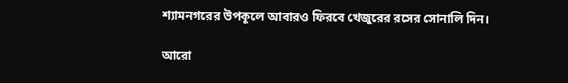শ্যামনগরের উপকূলে আবারও ফিরবে খেজুরের রসের সোনালি দিন।

আরো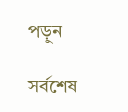পড়ুন

সর্বশেষ